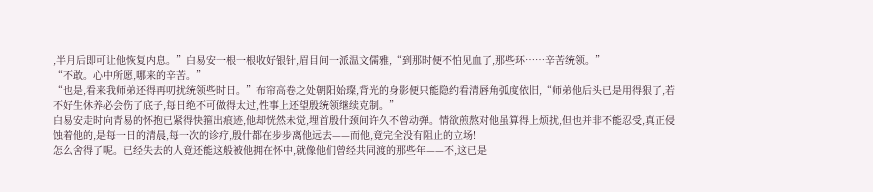,半月后即可让他恢复内息。”白易安一根一根收好银针,眉目间一派温文儒雅,“到那时便不怕见血了,那些环……辛苦统领。”
“不敢。心中所愿,哪来的辛苦。”
“也是,看来我师弟还得再叨扰统领些时日。”布帘高卷之处朝阳始璨,背光的身影便只能隐约看清唇角弧度依旧,“师弟他后头已是用得狠了,若不好生休养必会伤了底子,每日绝不可做得太过,性事上还望殷统领继续克制。”
白易安走时向青易的怀抱已紧得快箍出痕迹,他却恍然未觉,埋首殷什颈间许久不曾动弹。情欲煎熬对他虽算得上烦扰,但也并非不能忍受,真正侵蚀着他的,是每一日的清晨,每一次的诊疗,殷什都在步步离他远去——而他,竟完全没有阻止的立场!
怎么舍得了呢。已经失去的人竟还能这般被他拥在怀中,就像他们曾经共同渡的那些年——不,这已是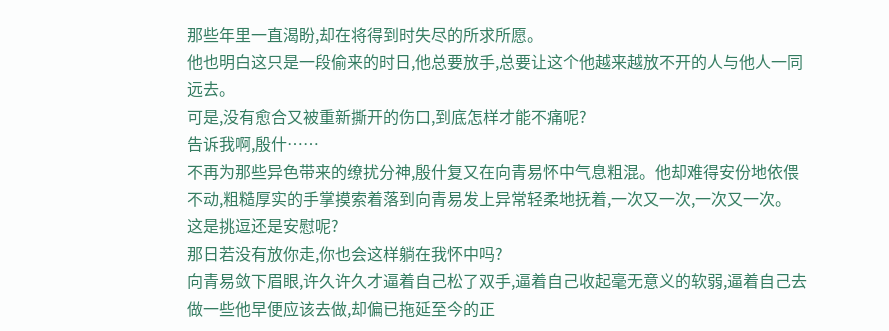那些年里一直渴盼,却在将得到时失尽的所求所愿。
他也明白这只是一段偷来的时日,他总要放手,总要让这个他越来越放不开的人与他人一同远去。
可是,没有愈合又被重新撕开的伤口,到底怎样才能不痛呢?
告诉我啊,殷什……
不再为那些异色带来的缭扰分神,殷什复又在向青易怀中气息粗混。他却难得安份地依偎不动,粗糙厚实的手掌摸索着落到向青易发上异常轻柔地抚着,一次又一次,一次又一次。
这是挑逗还是安慰呢?
那日若没有放你走,你也会这样躺在我怀中吗?
向青易敛下眉眼,许久许久才逼着自己松了双手,逼着自己收起毫无意义的软弱,逼着自己去做一些他早便应该去做,却偏已拖延至今的正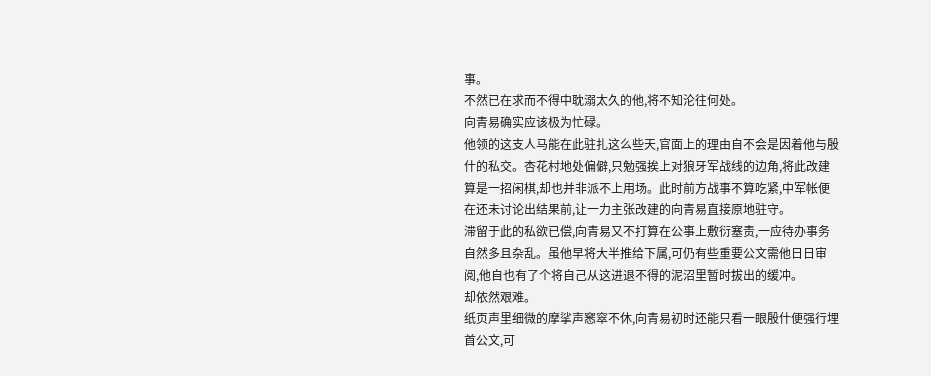事。
不然已在求而不得中耽溺太久的他,将不知沦往何处。
向青易确实应该极为忙碌。
他领的这支人马能在此驻扎这么些天,官面上的理由自不会是因着他与殷什的私交。杏花村地处偏僻,只勉强挨上对狼牙军战线的边角,将此改建算是一招闲棋,却也并非派不上用场。此时前方战事不算吃紧,中军帐便在还未讨论出结果前,让一力主张改建的向青易直接原地驻守。
滞留于此的私欲已偿,向青易又不打算在公事上敷衍塞责,一应待办事务自然多且杂乱。虽他早将大半推给下属,可仍有些重要公文需他日日审阅,他自也有了个将自己从这进退不得的泥沼里暂时拔出的缓冲。
却依然艰难。
纸页声里细微的摩挲声窸窣不休,向青易初时还能只看一眼殷什便强行埋首公文,可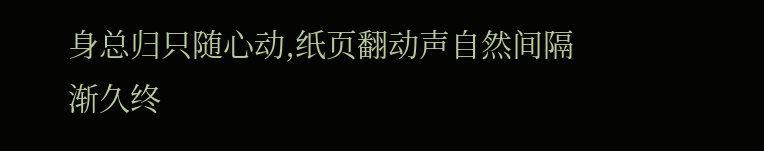身总归只随心动,纸页翻动声自然间隔渐久终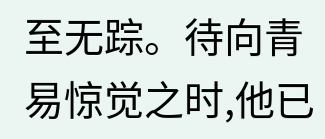至无踪。待向青易惊觉之时,他已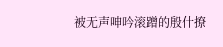被无声呻吟滚蹭的殷什撩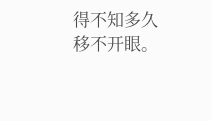得不知多久移不开眼。